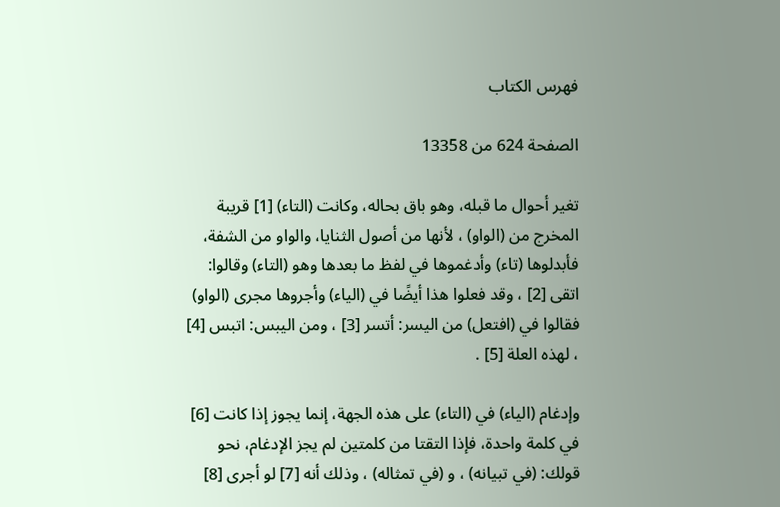فهرس الكتاب

الصفحة 624 من 13358

تغير أحوال ما قبله، وهو باق بحاله، وكانت (التاء) [1] قريبة المخرج من (الواو) ، لأنها من أصول الثنايا، والواو من الشفة، فأبدلوها (تاء) وأدغموها في لفظ ما بعدها وهو (التاء) وقالوا: اتقى [2] ، وقد فعلوا هذا أيضًا في (الياء) وأجروها مجرى (الواو) فقالوا في (افتعل) من اليسر: أتسر [3] ، ومن اليبس: اتبس [4] ، لهذه العلة [5] .

وإدغام (الياء) في (التاء) على هذه الجهة، إنما يجوز إذا كانت [6] في كلمة واحدة، فإذا التقتا من كلمتين لم يجز الإدغام، نحو قولك: (في تبيانه) ، و (في تمثاله) ، وذلك أنه [7] لو أجرى [8]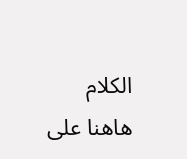الكلام هاهنا على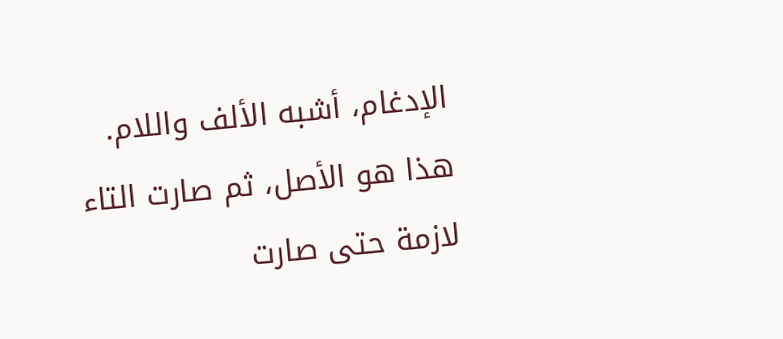الإدغام، أشبه الألف واللام. هذا هو الأصل، ثم صارت التاء لازمة حتى صارت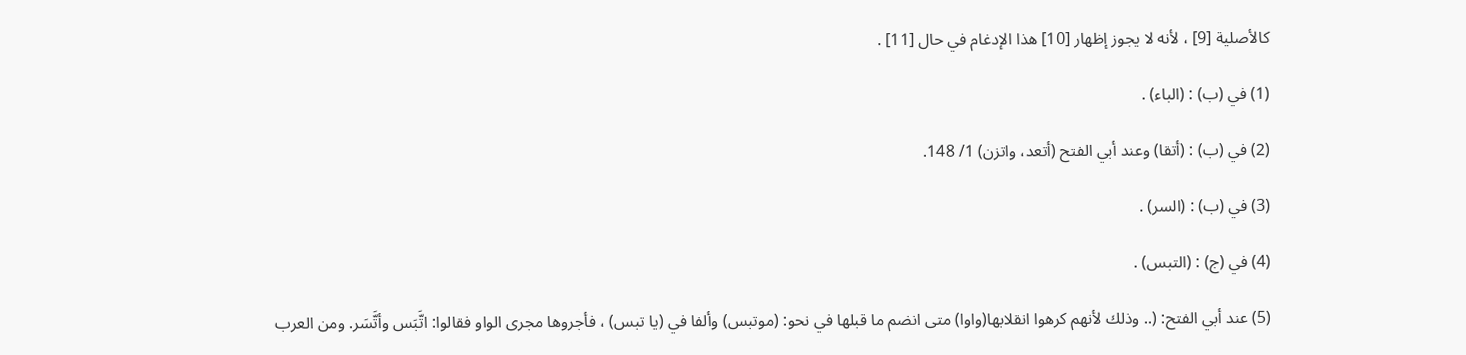كالأصلية [9] ، لأنه لا يجوز إظهار [10] هذا الإدغام في حال [11] .

(1) في (ب) : (الباء) .

(2) في (ب) : (أتقا) وعند أبي الفتح (أتعد، واتزن) 1/ 148.

(3) في (ب) : (السر) .

(4) في (ج) : (التبس) .

(5) عند أبي الفتح: (.. وذلك لأنهم كرهوا انقلابها(واوا) متى انضم ما قبلها في نحو: (موتبس) وألفا في (يا تبس) ، فأجروها مجرى الواو فقالوا: اتَّبَس وأتَّسَر. ومن العرب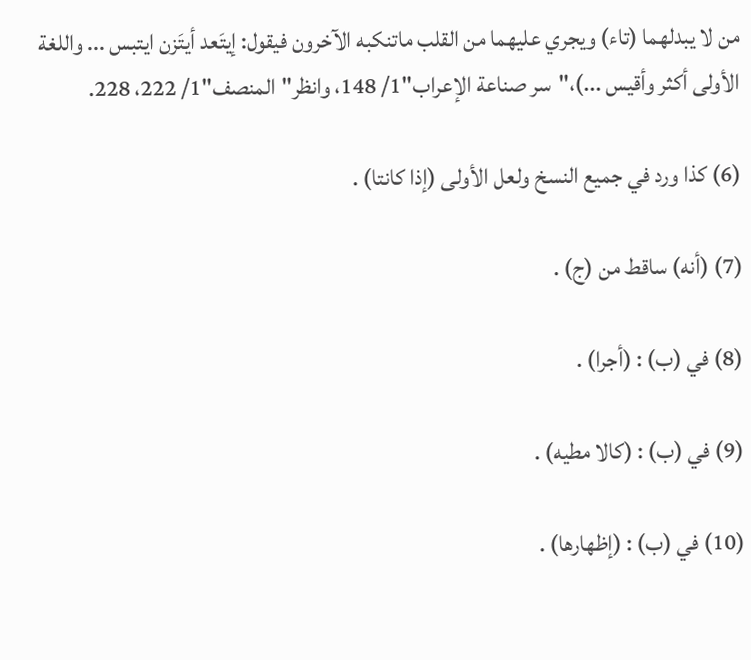من لا يبدلهما (تاء) ويجري عليهما من القلب ماتنكبه الآخرون فيقول: إيتَعد أيتَزن ايتبس ... واللغة الأولى أكثر وأقيس ...)،"سر صناعة الإعراب"1/ 148، وانظر"المنصف"1/ 222، 228.

(6) كذا ورد في جميع النسخ ولعل الأولى (إذا كانتا) .

(7) (أنه) ساقط من (ج) .

(8) في (ب) : (أجرا) .

(9) في (ب) : (كالا مطيه) .

(10) في (ب) : (إظهارها) .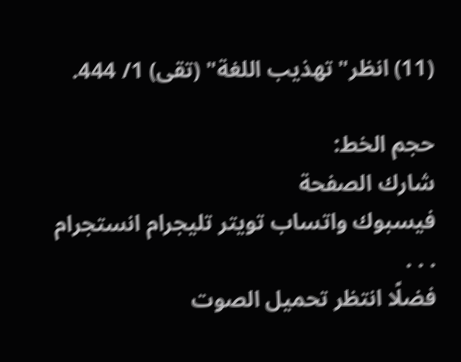(11) انظر"تهذيب اللغة" (تقى) 1/ 444.

حجم الخط:
شارك الصفحة
فيسبوك واتساب تويتر تليجرام انستجرام
. . .
فضلًا انتظر تحميل الصوت